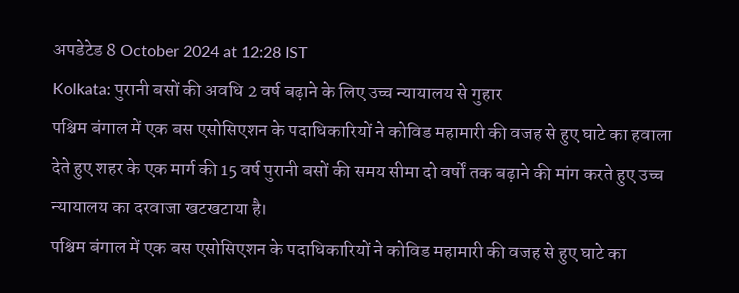अपडेटेड 8 October 2024 at 12:28 IST
Kolkata: पुरानी बसों की अवधि 2 वर्ष बढ़ाने के लिए उच्च न्यायालय से गुहार
पश्चिम बंगाल में एक बस एसोसिएशन के पदाधिकारियों ने कोविड महामारी की वजह से हुए घाटे का हवाला देते हुए शहर के एक मार्ग की 15 वर्ष पुरानी बसों की समय सीमा दो वर्षों तक बढ़ाने की मांग करते हुए उच्च न्यायालय का दरवाजा खटखटाया है।
पश्चिम बंगाल में एक बस एसोसिएशन के पदाधिकारियों ने कोविड महामारी की वजह से हुए घाटे का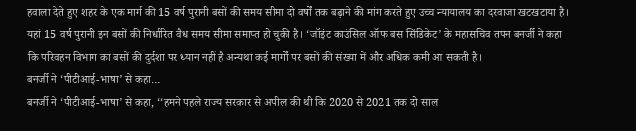हवाला देते हुए शहर के एक मार्ग की 15 वर्ष पुरानी बसों की समय सीमा दो वर्षों तक बढ़ाने की मांग करते हुए उच्च न्यायालय का दरवाजा खटखटाया है। यहां 15 वर्ष पुरानी इन बसों की निर्धारित वैध समय सीमा समाप्त हो चुकी है। ‘जॉइंट काउंसिल ऑफ बस सिंडिकेट’ के महासचिव तपन बनर्जी ने कहा कि परिवहन विभाग का बसों की दुर्दशा पर ध्यान नहीं है अन्यथा कई मार्गों पर बसों की संख्या में और अधिक कमी आ सकती है।
बनर्जी ने ‘पीटीआई-भाषा’ से कहा…
बनर्जी ने ‘पीटीआई-भाषा’ से कहा, ‘‘हमने पहले राज्य सरकार से अपील की थी कि 2020 से 2021 तक दो साल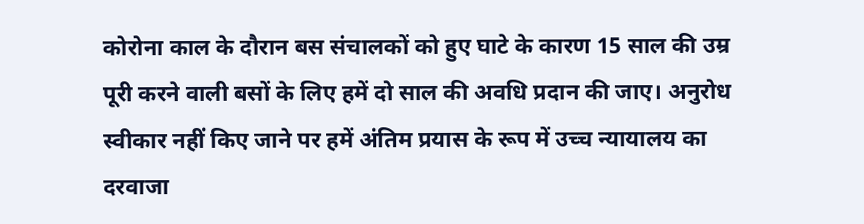कोरोना काल के दौरान बस संचालकों को हुए घाटे के कारण 15 साल की उम्र पूरी करने वाली बसों के लिए हमें दो साल की अवधि प्रदान की जाए। अनुरोध स्वीकार नहीं किए जाने पर हमें अंतिम प्रयास के रूप में उच्च न्यायालय का दरवाजा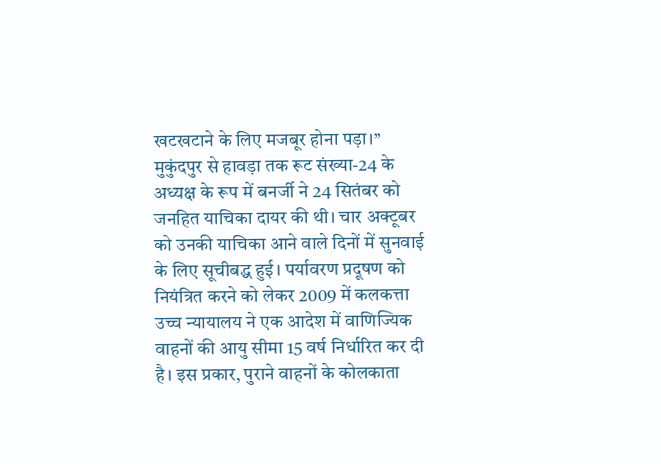खटखटाने के लिए मजबूर होना पड़ा।’’
मुकुंदपुर से हावड़ा तक रूट संख्या-24 के अध्यक्ष के रूप में बनर्जी ने 24 सितंबर को जनहित याचिका दायर की थी। चार अक्टूबर को उनकी याचिका आने वाले दिनों में सुनवाई के लिए सूचीबद्ध हुई। पर्यावरण प्रदूषण को नियंत्रित करने को लेकर 2009 में कलकत्ता उच्च न्यायालय ने एक आदेश में वाणिज्यिक वाहनों की आयु सीमा 15 वर्ष निर्धारित कर दी है। इस प्रकार, पुराने वाहनों के कोलकाता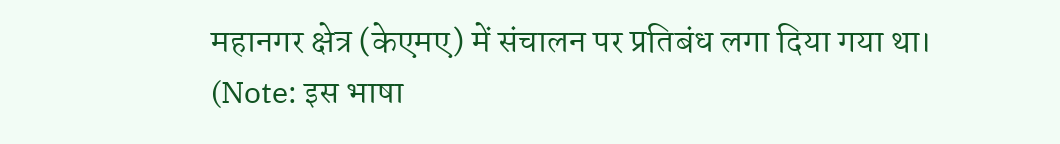महानगर क्षेत्र (केएमए) में संचालन पर प्रतिबंध लगा दिया गया था।
(Note: इस भाषा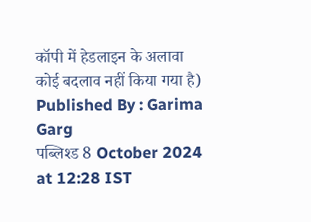कॉपी में हेडलाइन के अलावा कोई बदलाव नहीं किया गया है)
Published By : Garima Garg
पब्लिश्ड 8 October 2024 at 12:28 IST